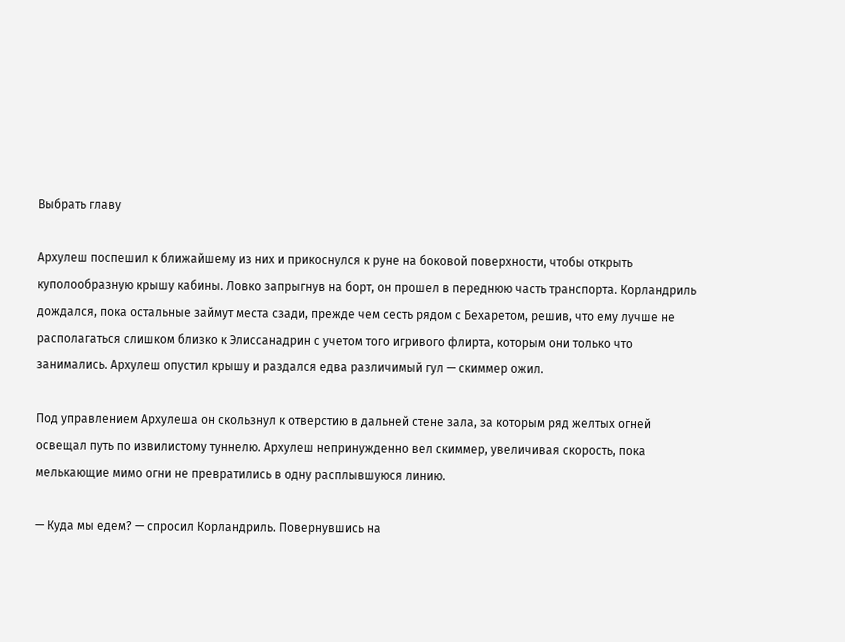Выбрать главу

Архулеш поспешил к ближайшему из них и прикоснулся к руне на боковой поверхности, чтобы открыть куполообразную крышу кабины. Ловко запрыгнув на борт, он прошел в переднюю часть транспорта. Корландриль дождался, пока остальные займут места сзади, прежде чем сесть рядом с Бехаретом, решив, что ему лучше не располагаться слишком близко к Элиссанадрин с учетом того игривого флирта, которым они только что занимались. Архулеш опустил крышу и раздался едва различимый гул — скиммер ожил.

Под управлением Архулеша он скользнул к отверстию в дальней стене зала, за которым ряд желтых огней освещал путь по извилистому туннелю. Архулеш непринужденно вел скиммер, увеличивая скорость, пока мелькающие мимо огни не превратились в одну расплывшуюся линию.

— Куда мы едем? — спросил Корландриль. Повернувшись на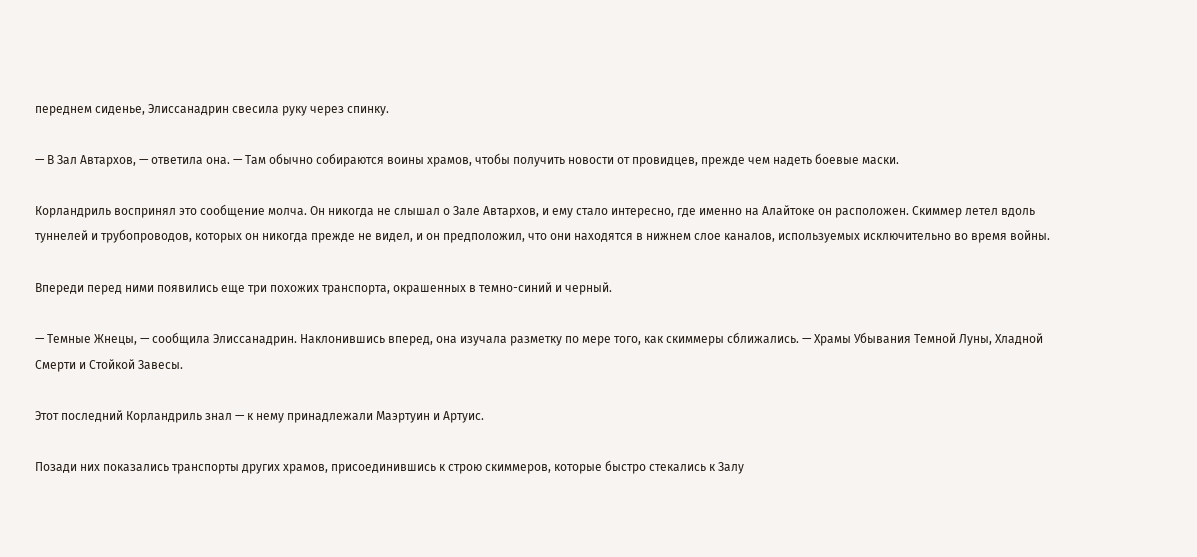переднем сиденье, Элиссанадрин свесила руку через спинку.

— В Зал Автархов, — ответила она. — Там обычно собираются воины храмов, чтобы получить новости от провидцев, прежде чем надеть боевые маски.

Корландриль воспринял это сообщение молча. Он никогда не слышал о Зале Автархов, и ему стало интересно, где именно на Алайтоке он расположен. Скиммер летел вдоль туннелей и трубопроводов, которых он никогда прежде не видел, и он предположил, что они находятся в нижнем слое каналов, используемых исключительно во время войны.

Впереди перед ними появились еще три похожих транспорта, окрашенных в темно-синий и черный.

— Темные Жнецы, — сообщила Элиссанадрин. Наклонившись вперед, она изучала разметку по мере того, как скиммеры сближались. — Храмы Убывания Темной Луны, Хладной Смерти и Стойкой Завесы.

Этот последний Корландриль знал — к нему принадлежали Маэртуин и Артуис.

Позади них показались транспорты других храмов, присоединившись к строю скиммеров, которые быстро стекались к Залу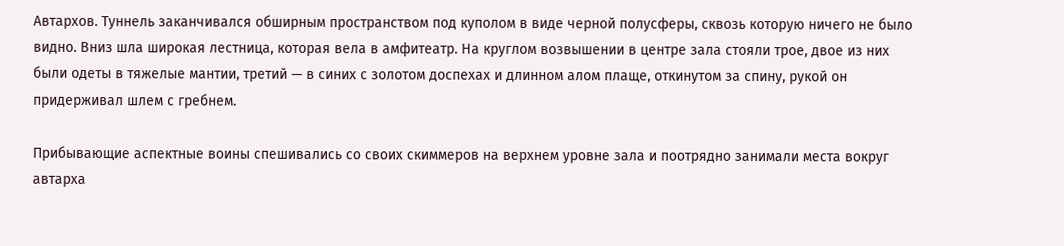Автархов. Туннель заканчивался обширным пространством под куполом в виде черной полусферы, сквозь которую ничего не было видно. Вниз шла широкая лестница, которая вела в амфитеатр. На круглом возвышении в центре зала стояли трое, двое из них были одеты в тяжелые мантии, третий — в синих с золотом доспехах и длинном алом плаще, откинутом за спину, рукой он придерживал шлем с гребнем.

Прибывающие аспектные воины спешивались со своих скиммеров на верхнем уровне зала и поотрядно занимали места вокруг автарха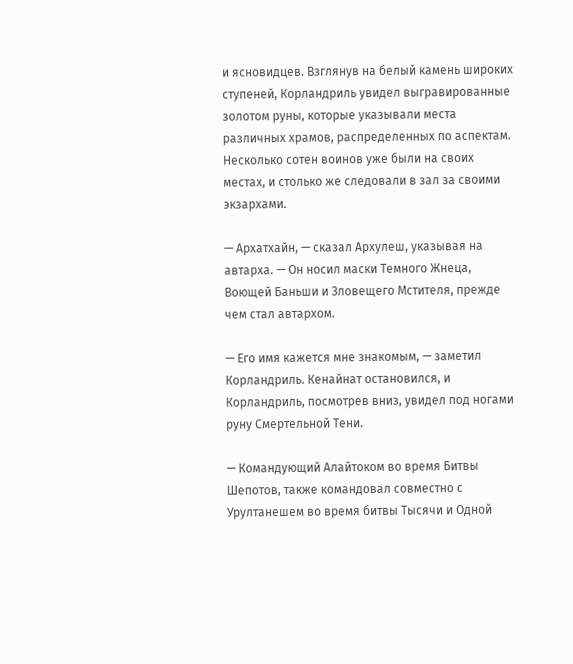и ясновидцев. Взглянув на белый камень широких ступеней, Корландриль увидел выгравированные золотом руны, которые указывали места различных храмов, распределенных по аспектам. Несколько сотен воинов уже были на своих местах, и столько же следовали в зал за своими экзархами.

— Архатхайн, — сказал Архулеш, указывая на автарха. — Он носил маски Темного Жнеца, Воющей Баньши и Зловещего Мстителя, прежде чем стал автархом.

— Его имя кажется мне знакомым, — заметил Корландриль. Кенайнат остановился, и Корландриль, посмотрев вниз, увидел под ногами руну Смертельной Тени.

— Командующий Алайтоком во время Битвы Шепотов, также командовал совместно с Урултанешем во время битвы Тысячи и Одной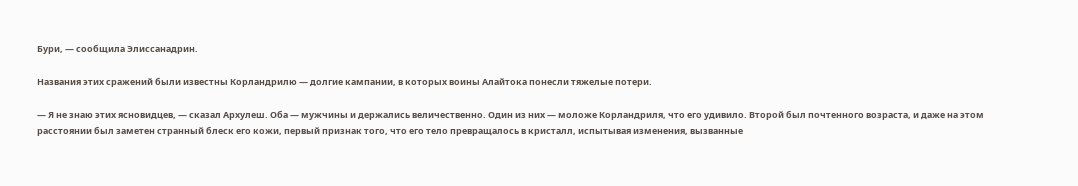Бури, — сообщила Элиссанадрин.

Названия этих сражений были известны Корландрилю — долгие кампании, в которых воины Алайтока понесли тяжелые потери.

— Я не знаю этих ясновидцев, — сказал Архулеш. Оба — мужчины и держались величественно. Один из них — моложе Корландриля, что его удивило. Второй был почтенного возраста, и даже на этом расстоянии был заметен странный блеск его кожи, первый признак того, что его тело превращалось в кристалл, испытывая изменения, вызванные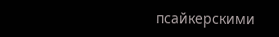псайкерскими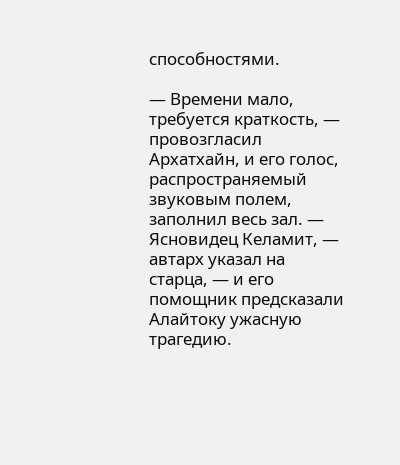способностями.

— Времени мало, требуется краткость, — провозгласил Архатхайн, и его голос, распространяемый звуковым полем, заполнил весь зал. — Ясновидец Келамит, — автарх указал на старца, — и его помощник предсказали Алайтоку ужасную трагедию.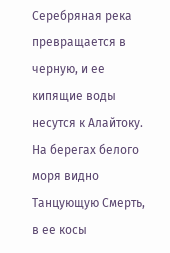Серебряная река превращается в черную, и ее кипящие воды несутся к Алайтоку. На берегах белого моря видно Танцующую Смерть, в ее косы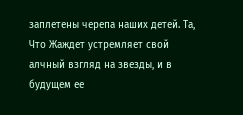заплетены черепа наших детей. Та, Что Жаждет устремляет свой алчный взгляд на звезды, и в будущем ее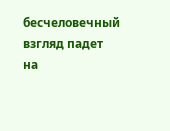бесчеловечный взгляд падет на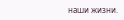наши жизни.